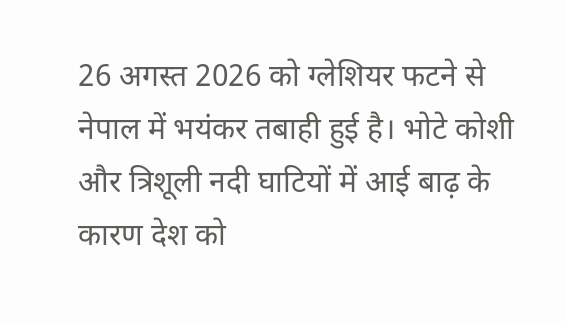26 अगस्त 2026 को ग्लेशियर फटने से नेपाल में भयंकर तबाही हुई है। भोटे कोशी और त्रिशूली नदी घाटियों में आई बाढ़ के कारण देश को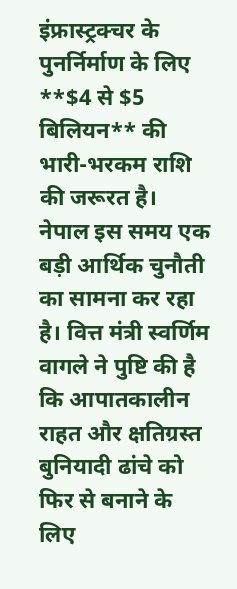इंफ्रास्ट्रक्चर के पुनर्निर्माण के लिए **$4 से $5 बिलियन** की भारी-भरकम राशि की जरूरत है।
नेपाल इस समय एक बड़ी आर्थिक चुनौती का सामना कर रहा है। वित्त मंत्री स्वर्णिम वागले ने पुष्टि की है कि आपातकालीन राहत और क्षतिग्रस्त बुनियादी ढांचे को फिर से बनाने के लिए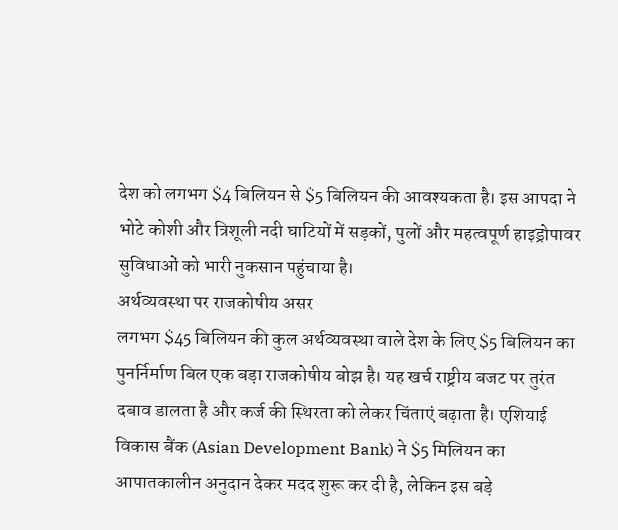देश को लगभग $4 बिलियन से $5 बिलियन की आवश्यकता है। इस आपदा ने भोटे कोशी और त्रिशूली नदी घाटियों में सड़कों, पुलों और महत्वपूर्ण हाइड्रोपावर सुविधाओं को भारी नुकसान पहुंचाया है।
अर्थव्यवस्था पर राजकोषीय असर
लगभग $45 बिलियन की कुल अर्थव्यवस्था वाले देश के लिए $5 बिलियन का पुनर्निर्माण बिल एक बड़ा राजकोषीय बोझ है। यह खर्च राष्ट्रीय बजट पर तुरंत दबाव डालता है और कर्ज की स्थिरता को लेकर चिंताएं बढ़ाता है। एशियाई विकास बैंक (Asian Development Bank) ने $5 मिलियन का आपातकालीन अनुदान देकर मदद शुरू कर दी है, लेकिन इस बड़े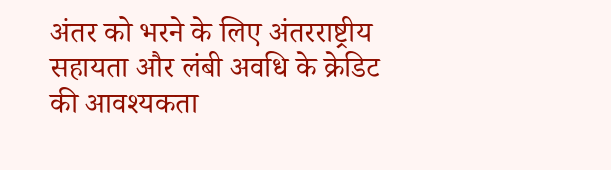अंतर को भरने के लिए अंतरराष्ट्रीय सहायता और लंबी अवधि के क्रेडिट की आवश्यकता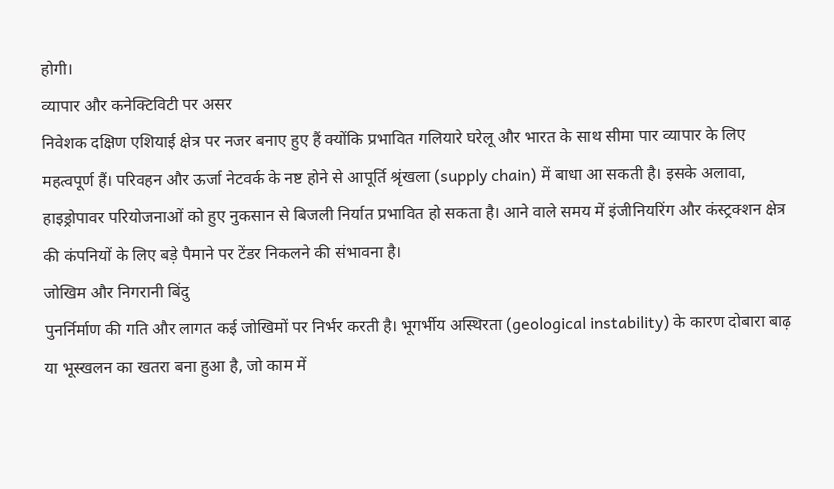होगी।
व्यापार और कनेक्टिविटी पर असर
निवेशक दक्षिण एशियाई क्षेत्र पर नजर बनाए हुए हैं क्योंकि प्रभावित गलियारे घरेलू और भारत के साथ सीमा पार व्यापार के लिए महत्वपूर्ण हैं। परिवहन और ऊर्जा नेटवर्क के नष्ट होने से आपूर्ति श्रृंखला (supply chain) में बाधा आ सकती है। इसके अलावा, हाइड्रोपावर परियोजनाओं को हुए नुकसान से बिजली निर्यात प्रभावित हो सकता है। आने वाले समय में इंजीनियरिंग और कंस्ट्रक्शन क्षेत्र की कंपनियों के लिए बड़े पैमाने पर टेंडर निकलने की संभावना है।
जोखिम और निगरानी बिंदु
पुनर्निर्माण की गति और लागत कई जोखिमों पर निर्भर करती है। भूगर्भीय अस्थिरता (geological instability) के कारण दोबारा बाढ़ या भूस्खलन का खतरा बना हुआ है, जो काम में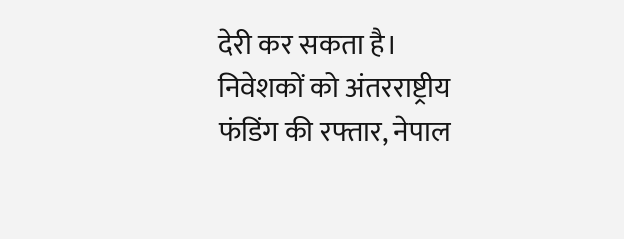देरी कर सकता है। निवेशकों को अंतरराष्ट्रीय फंडिंग की रफ्तार, नेपाल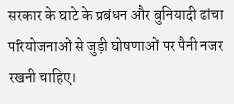सरकार के घाटे के प्रबंधन और बुनियादी ढांचा परियोजनाओं से जुड़ी घोषणाओं पर पैनी नजर रखनी चाहिए।